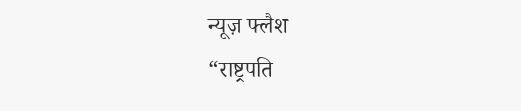न्यूज़ फ्लैश
“राष्ट्रपति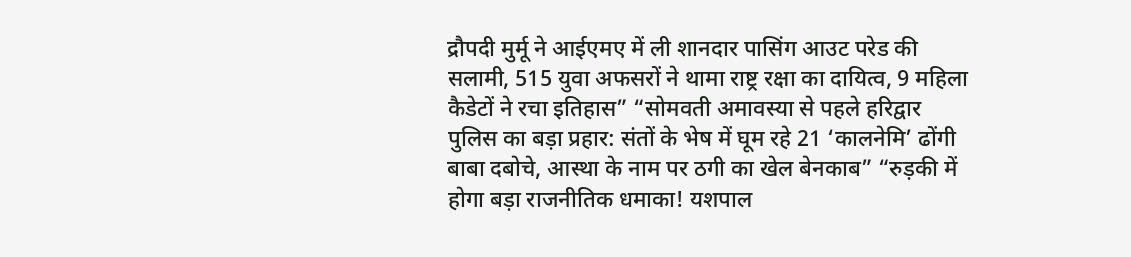द्रौपदी मुर्मू ने आईएमए में ली शानदार पासिंग आउट परेड की सलामी, 515 युवा अफसरों ने थामा राष्ट्र रक्षा का दायित्व, 9 महिला कैडेटों ने रचा इतिहास” “सोमवती अमावस्या से पहले हरिद्वार पुलिस का बड़ा प्रहार: संतों के भेष में घूम रहे 21 ‘कालनेमि’ ढोंगी बाबा दबोचे, आस्था के नाम पर ठगी का खेल बेनकाब” “रुड़की में होगा बड़ा राजनीतिक धमाका! यशपाल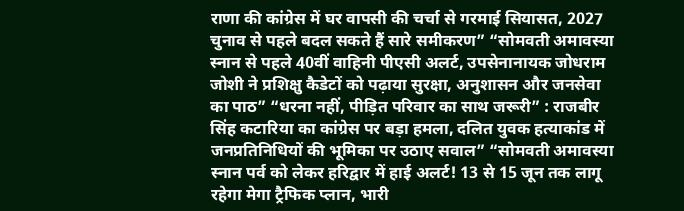राणा की कांग्रेस में घर वापसी की चर्चा से गरमाई सियासत, 2027 चुनाव से पहले बदल सकते हैं सारे समीकरण” “सोमवती अमावस्या स्नान से पहले 40वीं वाहिनी पीएसी अलर्ट, उपसेनानायक जोधराम जोशी ने प्रशिक्षु कैडेटों को पढ़ाया सुरक्षा, अनुशासन और जनसेवा का पाठ” “धरना नहीं, पीड़ित परिवार का साथ जरूरी” : राजबीर सिंह कटारिया का कांग्रेस पर बड़ा हमला, दलित युवक हत्याकांड में जनप्रतिनिधियों की भूमिका पर उठाए सवाल” “सोमवती अमावस्या स्नान पर्व को लेकर हरिद्वार में हाई अलर्ट! 13 से 15 जून तक लागू रहेगा मेगा ट्रैफिक प्लान, भारी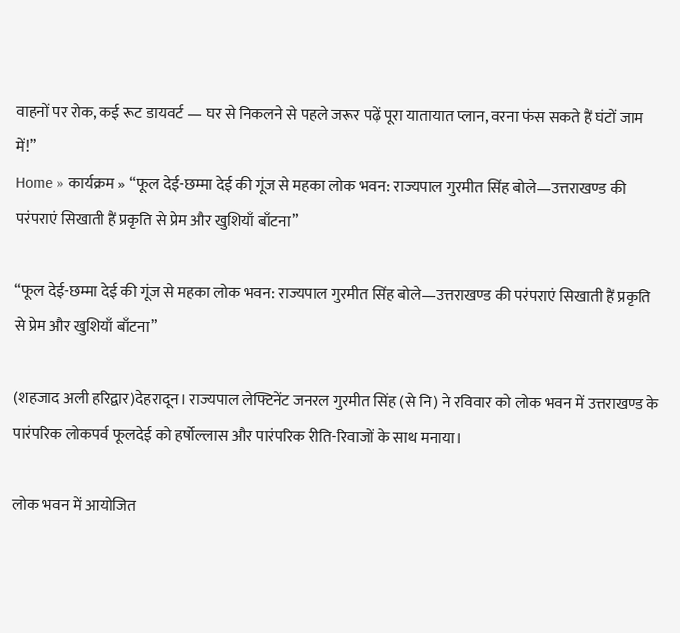वाहनों पर रोक, कई रूट डायवर्ट — घर से निकलने से पहले जरूर पढ़ें पूरा यातायात प्लान, वरना फंस सकते हैं घंटों जाम में!”
Home » कार्यक्रम » “फूल देई-छम्मा देई की गूंज से महका लोक भवन: राज्यपाल गुरमीत सिंह बोले—उत्तराखण्ड की परंपराएं सिखाती हैं प्रकृति से प्रेम और खुशियाँ बाँटना”

“फूल देई-छम्मा देई की गूंज से महका लोक भवन: राज्यपाल गुरमीत सिंह बोले—उत्तराखण्ड की परंपराएं सिखाती हैं प्रकृति से प्रेम और खुशियाँ बाँटना”

(शहजाद अली हरिद्वार)देहरादून। राज्यपाल लेफ्टिनेंट जनरल गुरमीत सिंह (से नि) ने रविवार को लोक भवन में उत्तराखण्ड के पारंपरिक लोकपर्व फूलदेई को हर्षोल्लास और पारंपरिक रीति-रिवाजों के साथ मनाया।

लोक भवन में आयोजित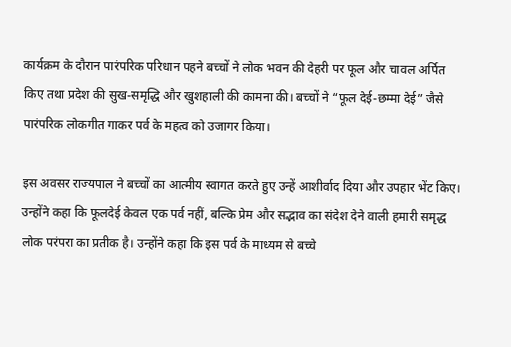कार्यक्रम के दौरान पारंपरिक परिधान पहने बच्चों ने लोक भवन की देहरी पर फूल और चावल अर्पित किए तथा प्रदेश की सुख-समृद्धि और खुशहाली की कामना की। बच्चों ने “फूल देई-छम्मा देई” जैसे पारंपरिक लोकगीत गाकर पर्व के महत्व को उजागर किया।

इस अवसर राज्यपाल ने बच्चों का आत्मीय स्वागत करते हुए उन्हें आशीर्वाद दिया और उपहार भेंट किए। उन्होंने कहा कि फूलदेई केवल एक पर्व नहीं, बल्कि प्रेम और सद्भाव का संदेश देने वाली हमारी समृद्ध लोक परंपरा का प्रतीक है। उन्होंने कहा कि इस पर्व के माध्यम से बच्चे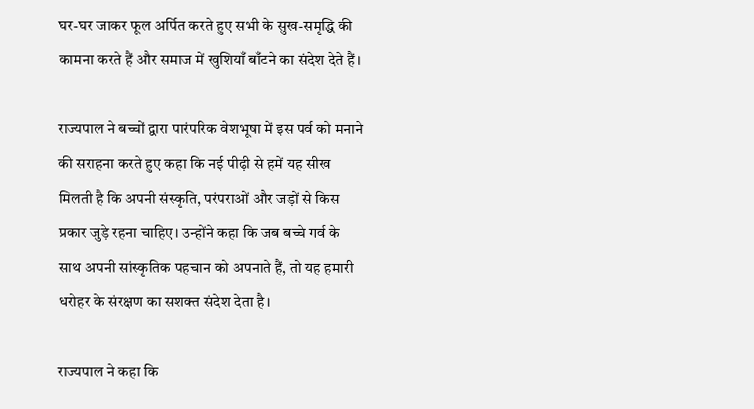घर-घर जाकर फूल अर्पित करते हुए सभी के सुख-समृद्धि की कामना करते हैं और समाज में खुशियाँ बाँटने का संदेश देते हैं।

राज्यपाल ने बच्चों द्वारा पारंपरिक वेशभूषा में इस पर्व को मनाने की सराहना करते हुए कहा कि नई पीढ़ी से हमें यह सीख मिलती है कि अपनी संस्कृति, परंपराओं और जड़ों से किस प्रकार जुड़े रहना चाहिए। उन्होंने कहा कि जब बच्चे गर्व के साथ अपनी सांस्कृतिक पहचान को अपनाते हैं, तो यह हमारी धरोहर के संरक्षण का सशक्त संदेश देता है।

राज्यपाल ने कहा कि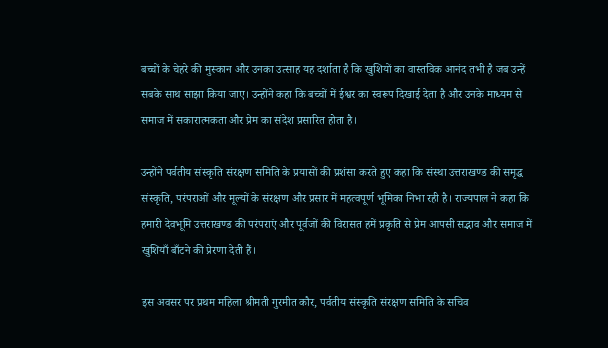बच्चों के चेहरे की मुस्कान और उनका उत्साह यह दर्शाता है कि खुशियों का वास्तविक आनंद तभी है जब उन्हें सबके साथ साझा किया जाए। उन्होंने कहा कि बच्चों में ईश्वर का स्वरूप दिखाई देता है और उनके माध्यम से समाज में सकारात्मकता और प्रेम का संदेश प्रसारित होता है।

उन्होंने पर्वतीय संस्कृति संरक्षण समिति के प्रयासों की प्रशंसा करते हुए कहा कि संस्था उत्तराखण्ड की समृद्ध संस्कृति, परंपराओं और मूल्यों के संरक्षण और प्रसार में महत्वपूर्ण भूमिका निभा रही है। राज्यपाल ने कहा कि हमारी देवभूमि उत्तराखण्ड की परंपराएं और पूर्वजों की विरासत हमें प्रकृति से प्रेम आपसी सद्भाव और समाज में खुशियाँ बाँटने की प्रेरणा देती हैं।

इस अवसर पर प्रथम महिला श्रीमती गुरमीत कौर, पर्वतीय संस्कृति संरक्षण समिति के सचिव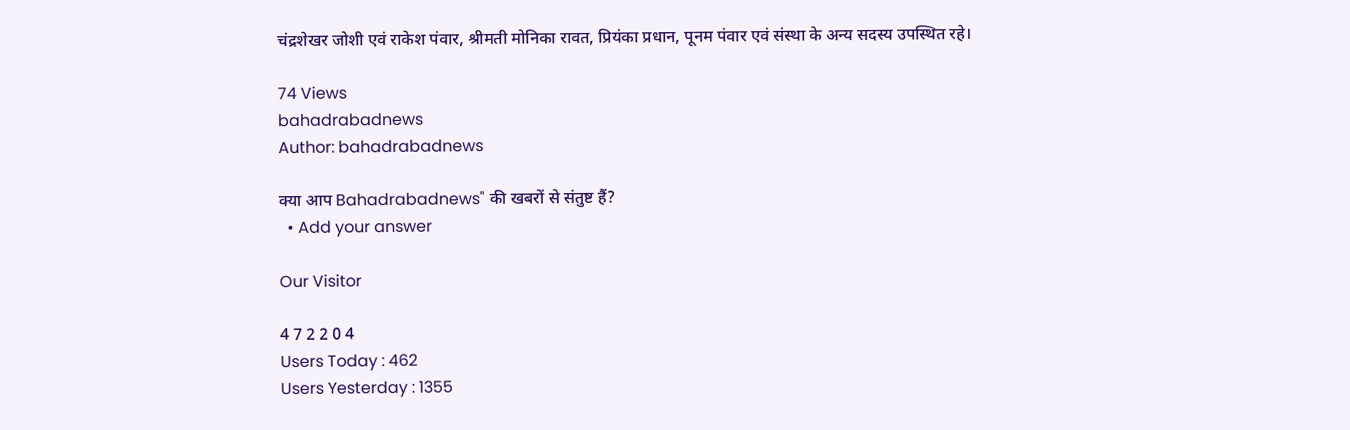चंद्रशेखर जोशी एवं राकेश पंवार, श्रीमती मोनिका रावत, प्रियंका प्रधान, पूनम पंवार एवं संस्था के अन्य सदस्य उपस्थित रहे।

74 Views
bahadrabadnews
Author: bahadrabadnews

क्या आप Bahadrabadnews" की खबरों से संतुष्ट हैं?
  • Add your answer

Our Visitor

4 7 2 2 0 4
Users Today : 462
Users Yesterday : 1355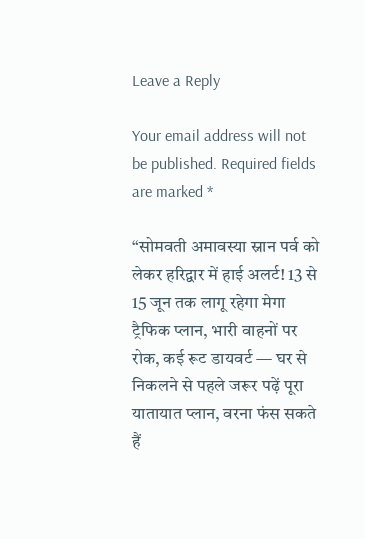Leave a Reply

Your email address will not be published. Required fields are marked *

“सोमवती अमावस्या स्नान पर्व को लेकर हरिद्वार में हाई अलर्ट! 13 से 15 जून तक लागू रहेगा मेगा ट्रैफिक प्लान, भारी वाहनों पर रोक, कई रूट डायवर्ट — घर से निकलने से पहले जरूर पढ़ें पूरा यातायात प्लान, वरना फंस सकते हैं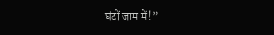घंटों जाम में!”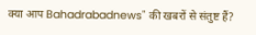क्या आप Bahadrabadnews" की खबरों से संतुष्ट हैं?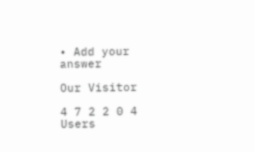• Add your answer

Our Visitor

4 7 2 2 0 4
Users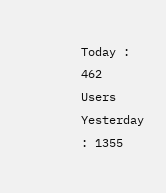Today : 462
Users Yesterday : 1355